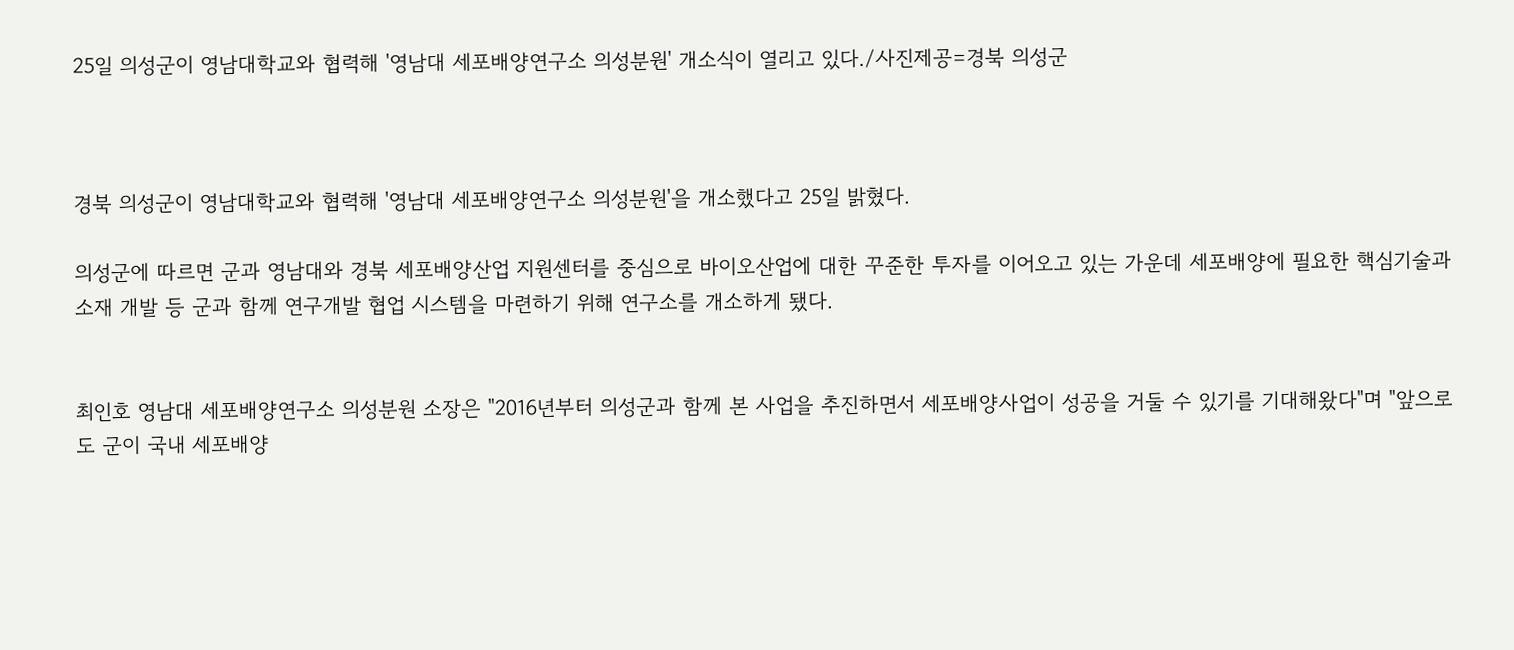25일 의성군이 영남대학교와 협력해 '영남대 세포배양연구소 의성분원' 개소식이 열리고 있다./사진제공=경북 의성군



경북 의성군이 영남대학교와 협력해 '영남대 세포배양연구소 의성분원'을 개소했다고 25일 밝혔다.

의성군에 따르면 군과 영남대와 경북 세포배양산업 지원센터를 중심으로 바이오산업에 대한 꾸준한 투자를 이어오고 있는 가운데 세포배양에 필요한 핵심기술과 소재 개발 등 군과 함께 연구개발 협업 시스템을 마련하기 위해 연구소를 개소하게 됐다.


최인호 영남대 세포배양연구소 의성분원 소장은 "2016년부터 의성군과 함께 본 사업을 추진하면서 세포배양사업이 성공을 거둘 수 있기를 기대해왔다"며 "앞으로도 군이 국내 세포배양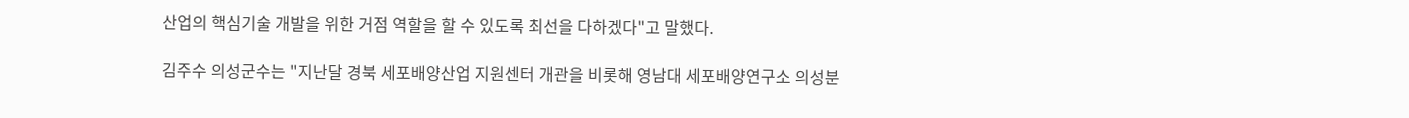산업의 핵심기술 개발을 위한 거점 역할을 할 수 있도록 최선을 다하겠다"고 말했다.

김주수 의성군수는 "지난달 경북 세포배양산업 지원센터 개관을 비롯해 영남대 세포배양연구소 의성분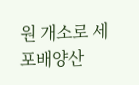원 개소로 세포배양산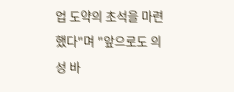업 도약의 초석을 마련했다"며 "앞으로도 의성 바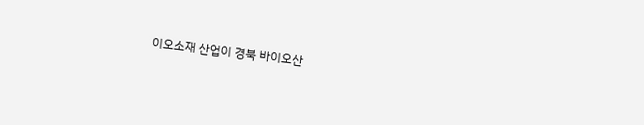이오소재 산업이 경북 바이오산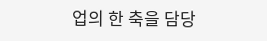업의 한 축을 담당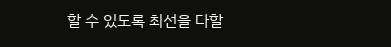할 수 있도록 최선을 다할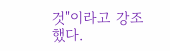것"이라고 강조했다.